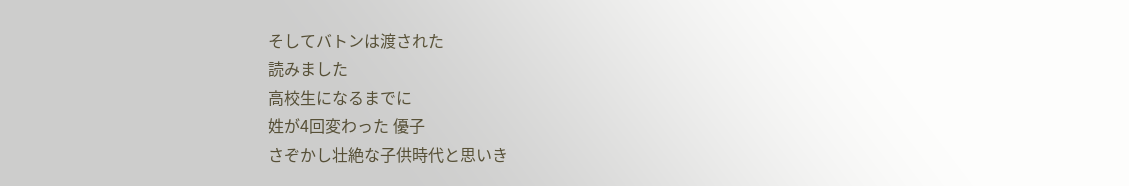そしてバトンは渡された
読みました
高校生になるまでに
姓が4回変わった 優子
さぞかし壮絶な子供時代と思いき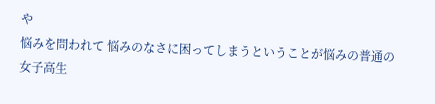や
悩みを問われて 悩みのなさに困ってしまうということが悩みの普通の女子高生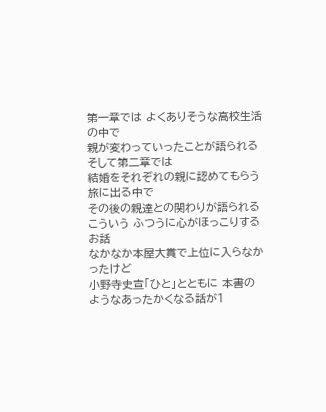第一章では よくありそうな高校生活の中で
親が変わっていったことが語られる
そして第二章では
結婚をそれぞれの親に認めてもらう旅に出る中で
その後の親達との関わりが語られる
こういう ふつうに心がほっこりするお話
なかなか本屋大賞で上位に入らなかったけど
小野寺史宣「ひと」とともに 本書のようなあったかくなる話が1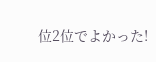位2位でよかった!